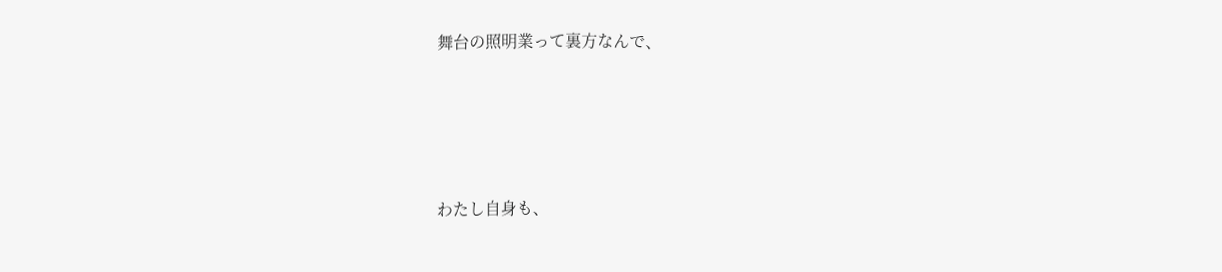舞台の照明業って裏方なんで、




わたし自身も、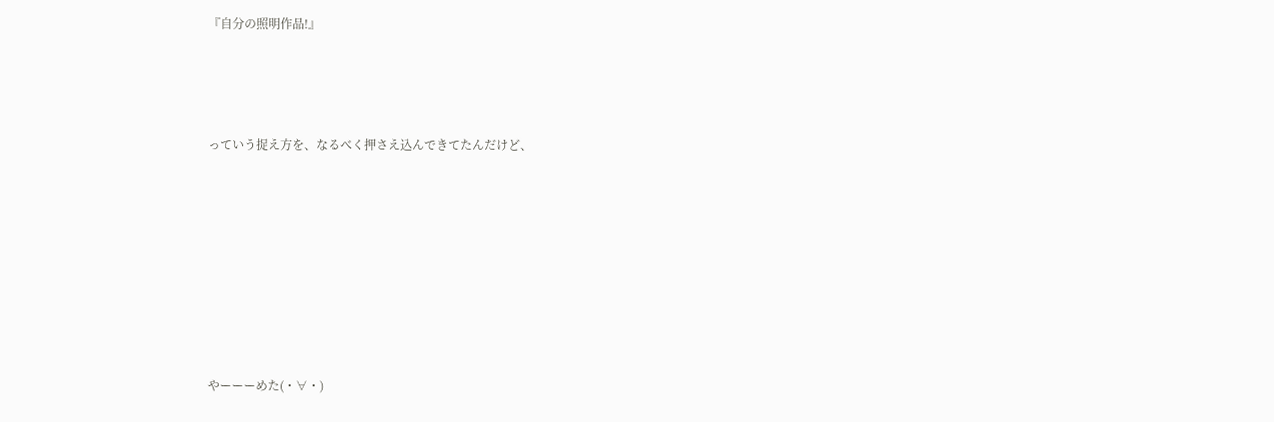『自分の照明作品!』




っていう捉え方を、なるべく押さえ込んできてたんだけど、









やーーーめた(・∀・)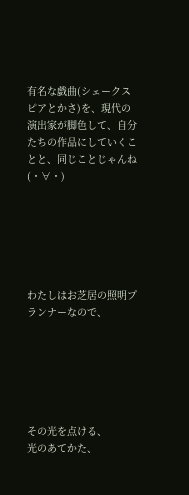有名な戯曲(シェークスピアとかさ)を、現代の演出家が脚色して、自分たちの作品にしていくことと、同じことじゃんね(・∀・)






わたしはお芝居の照明プランナーなので、






その光を点ける、
光のあてかた、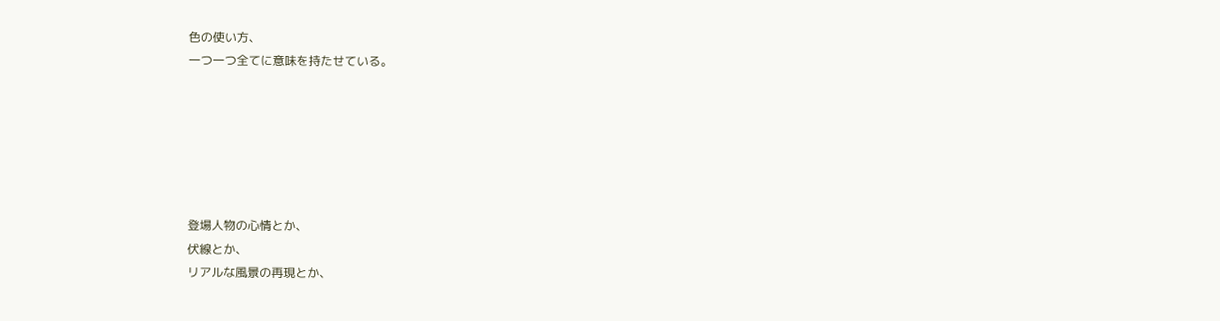色の使い方、
一つ一つ全てに意味を持たせている。






登場人物の心情とか、
伏線とか、
リアルな風景の再現とか、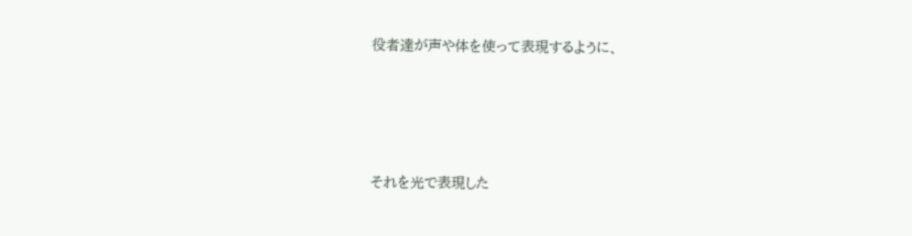役者達が声や体を使って表現するように、






それを光で表現した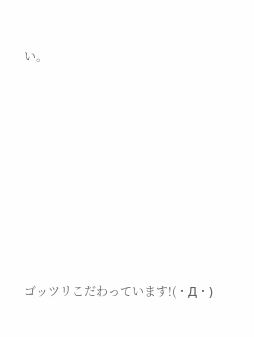い。











ゴッツリこだわっています!(・Д・)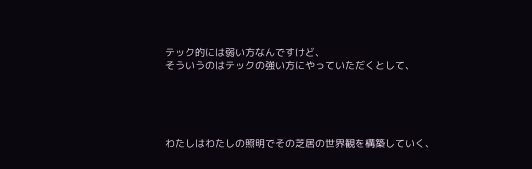テック的には弱い方なんですけど、
そういうのはテックの強い方にやっていただくとして、





わたしはわたしの照明でその芝居の世界観を構築していく、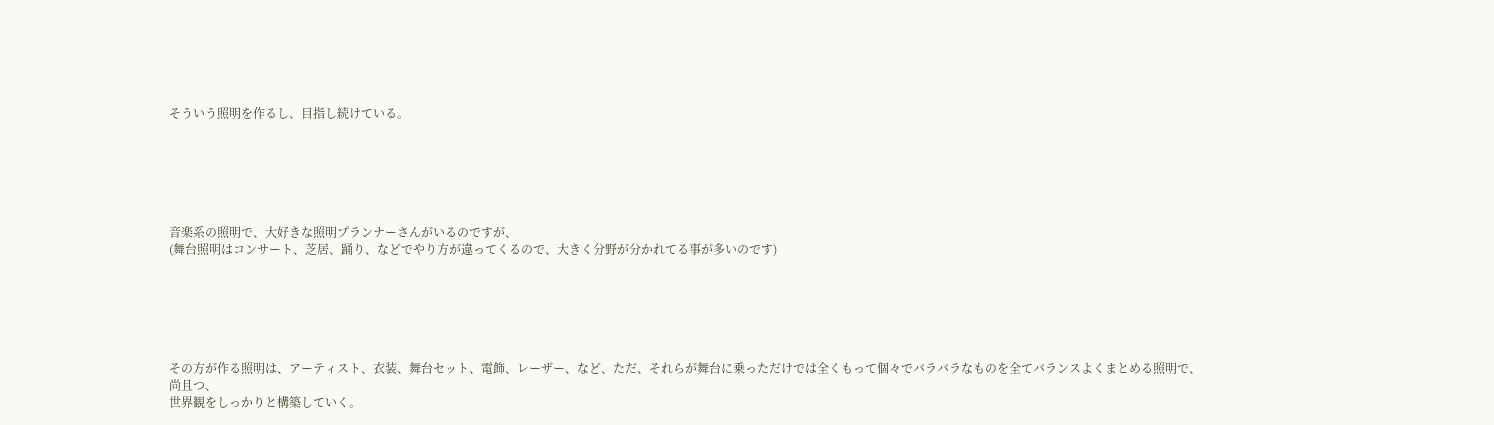そういう照明を作るし、目指し続けている。






音楽系の照明で、大好きな照明プランナーさんがいるのですが、
(舞台照明はコンサート、芝居、踊り、などでやり方が違ってくるので、大きく分野が分かれてる事が多いのです)






その方が作る照明は、アーティスト、衣装、舞台セット、電飾、レーザー、など、ただ、それらが舞台に乗っただけでは全くもって個々でバラバラなものを全てバランスよくまとめる照明で、
尚且つ、
世界観をしっかりと構築していく。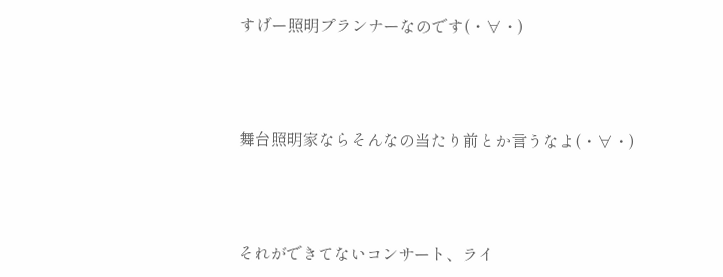すげー照明プランナーなのです(・∀・)





舞台照明家ならそんなの当たり前とか言うなよ(・∀・)





それができてないコンサート、ライ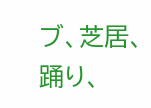ブ、芝居、踊り、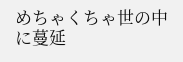めちゃくちゃ世の中に蔓延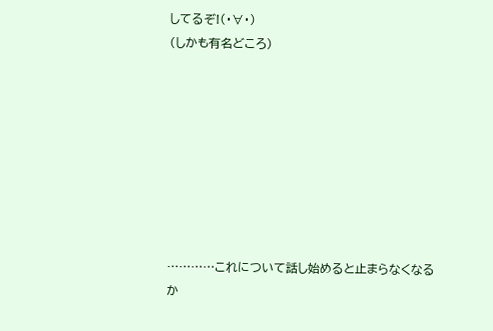してるぞ!(・∀・)
(しかも有名どころ)








…………これについて話し始めると止まらなくなるか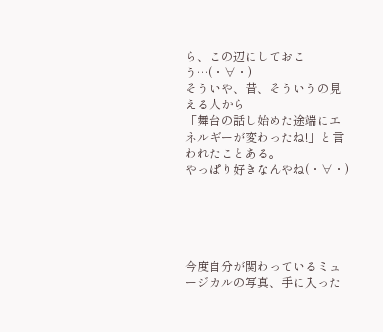ら、この辺にしておこう…(・∀・)
そういや、昔、そういうの見える人から
「舞台の話し始めた途端にエネルギーが変わったね!」と言われたことある。
やっぱり好きなんやね(・∀・)





今度自分が関わっているミュージカルの写真、手に入った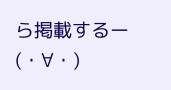ら掲載するー(・∀・)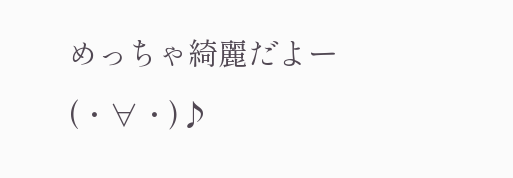めっちゃ綺麗だよー(・∀・)♪